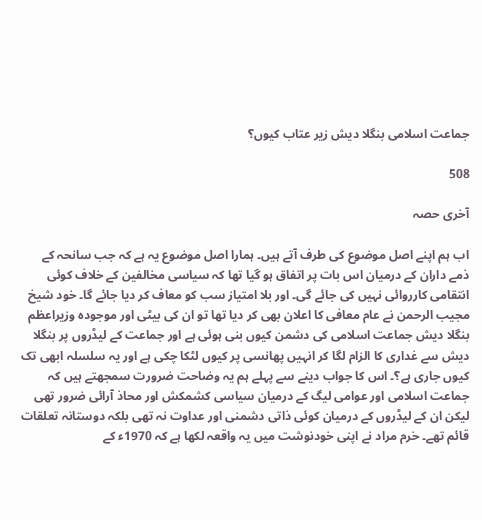جماعت اسلامی بنگلا دیش زیر عتاب کیوں؟

508

آخری حصہ

اب ہم اپنے اصل موضوع کی طرف آتے ہیں۔ ہمارا اصل موضوع یہ ہے کہ جب سانحہ کے ذمے داران کے درمیان اس بات پر اتفاق ہو گیا تھا کہ سیاسی مخالفین کے خلاف کوئی انتقامی کارروائی نہیں کی جائے گی۔ اور بلا امتیاز سب کو معاف کر دیا جائے گا۔ خود شیخ مجیب الرحمن نے عام معافی کا اعلان بھی کر دیا تھا تو ان کی بیٹی اور موجودہ وزیراعظم بنگلا دیش جماعت اسلامی کی دشمن کیوں بنی ہوئی ہے اور جماعت کے لیڈروں پر بنگلا دیش سے غداری کا الزام لگا کر انہیں پھانسی پر کیوں لٹکا چکی ہے اور یہ سلسلہ ابھی تک کیوں جاری ہے؟۔ اس کا جواب دینے سے پہلے ہم یہ وضاحت ضرورت سمجھتے ہیں کہ جماعت اسلامی اور عوامی لیگ کے درمیان سیاسی کشمکش اور محاذ آرائی ضرور تھی لیکن ان کے لیڈروں کے درمیان کوئی ذاتی دشمنی اور عداوت نہ تھی بلکہ دوستانہ تعلقات قائم تھے۔ خرم مراد نے اپنی خودنوشت میں یہ واقعہ لکھا ہے کہ 1970ء کے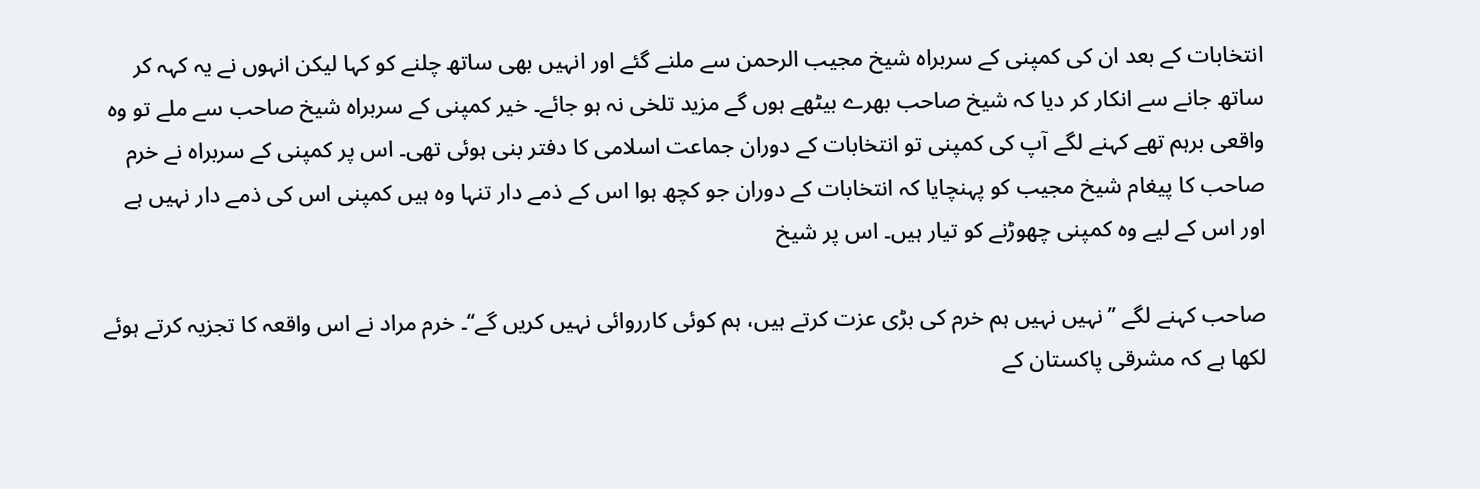انتخابات کے بعد ان کی کمپنی کے سربراہ شیخ مجیب الرحمن سے ملنے گئے اور انہیں بھی ساتھ چلنے کو کہا لیکن انہوں نے یہ کہہ کر ساتھ جانے سے انکار کر دیا کہ شیخ صاحب بھرے بیٹھے ہوں گے مزید تلخی نہ ہو جائے۔ خیر کمپنی کے سربراہ شیخ صاحب سے ملے تو وہ واقعی برہم تھے کہنے لگے آپ کی کمپنی تو انتخابات کے دوران جماعت اسلامی کا دفتر بنی ہوئی تھی۔ اس پر کمپنی کے سربراہ نے خرم صاحب کا پیغام شیخ مجیب کو پہنچایا کہ انتخابات کے دوران جو کچھ ہوا اس کے ذمے دار تنہا وہ ہیں کمپنی اس کی ذمے دار نہیں ہے اور اس کے لیے وہ کمپنی چھوڑنے کو تیار ہیں۔ اس پر شیخ

صاحب کہنے لگے ’’نہیں نہیں ہم خرم کی بڑی عزت کرتے ہیں، ہم کوئی کارروائی نہیں کریں گے‘‘۔ خرم مراد نے اس واقعہ کا تجزیہ کرتے ہوئے لکھا ہے کہ مشرقی پاکستان کے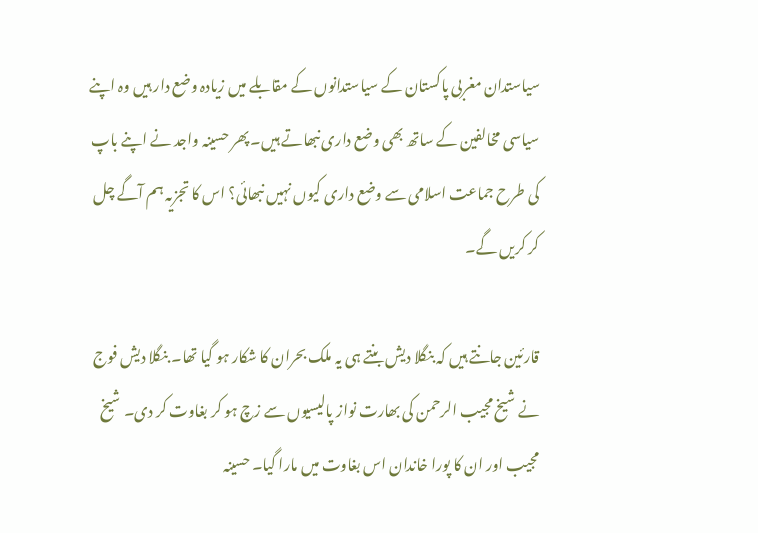سیاستدان مغربی پاکستان کے سیاستدانوں کے مقابلے میں زیادہ وضع دار ہیں وہ اپنے سیاسی مخالفین کے ساتھ بھی وضع داری نبھاتے ہیں۔ پھر حسینہ واجد نے اپنے باپ کی طرح جماعت اسلامی سے وضع داری کیوں نہیں نبھائی؟ اس کا تجزیہ ہم آگے چل کر کریں گے۔

قارئین جانتے ہیں کہ بنگلا دیش بنتے ہی یہ ملک بحران کا شکار ہو گیا تھا۔ بنگلا دیش فوج نے شیخ مجیب الرحمن کی بھارت نواز پالیسیوں سے زچ ہو کر بغاوت کر دی۔ شیخ مجیب اور ان کا پورا خاندان اس بغاوت میں مارا گیا۔ حسینہ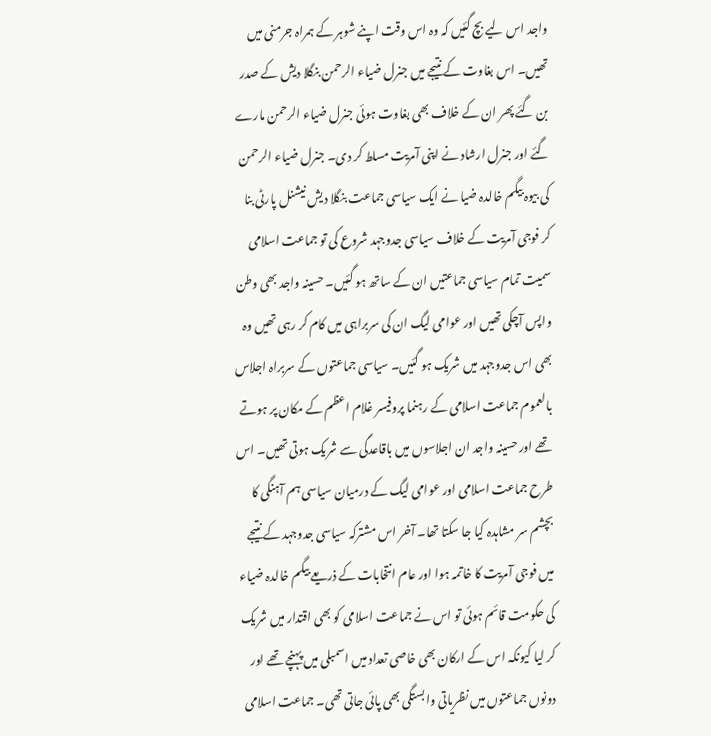واجد اس لیے بچ گئیں کہ وہ اس وقت اپنے شوہر کے ہمراہ جرمنی میں تھیں۔ اس بغاوت کے نتیجے میں جنرل ضیاء الرحمن بنگلا دیش کے صدر بن گئے پھر ان کے خلاف بھی بغاوت ہوئی جنرل ضیاء الرحمن مارے گئے اور جنرل ارشاد نے اپنی آمریت مسلط کر دی۔ جنرل ضیاء الرحمن کی بیوہ بیگم خالدہ ضیا نے ایک سیاسی جماعت بنگلا دیش نیشنل پارٹی بنا کر فوجی آمریت کے خلاف سیاسی جدوجہد شروع کی تو جماعت اسلامی سمیت تمام سیاسی جماعتیں ان کے ساتھ ہو گئیں۔ حسینہ واجد بھی وطن واپس آچکی تھیں اور عوامی لیگ ان کی سربراہی میں کام کر رہی تھیں وہ بھی اس جدوجہد میں شریک ہو گئیں۔ سیاسی جماعتوں کے سربراہ اجلاس بالعموم جماعت اسلامی کے رہنما پروفیسر غلام اعظم کے مکان پر ہوتے تھے اور حسینہ واجد ان اجلاسوں میں باقاعدگی سے شریک ہوتی تھیں۔ اس طرح جماعت اسلامی اور عوامی لیگ کے درمیان سیاسی ہم آہنگی کا بچشم سر مشاہدہ کیا جا سکتا تھا۔ آخر اس مشترکہ سیاسی جدوجہد کے نتیجے میں فوجی آمریت کا خاتمہ ہوا اور عام انتخابات کے ذریعے بیگم خالدہ ضیاء کی حکومت قائم ہوئی تو اس نے جماعت اسلامی کو بھی اقتدار میں شریک کر لیا کیونکہ اس کے ارکان بھی خاصی تعداد میں اسمبلی میں پہنچے تھے اور دونوں جماعتوں میں نظریاتی وابستگی بھی پائی جاتی تھی۔ جماعت اسلامی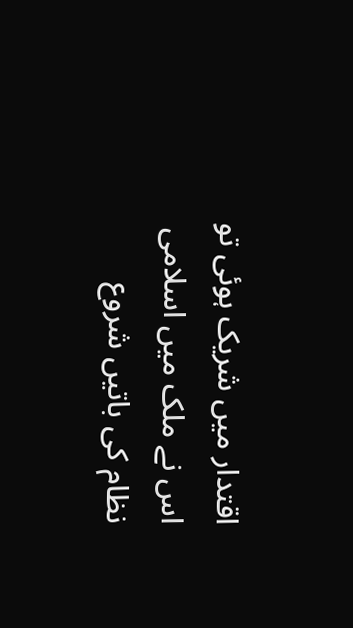اقتدار میں شریک ہوئی تو اس نے ملک میں اسلامی نظام کی باتیں شروع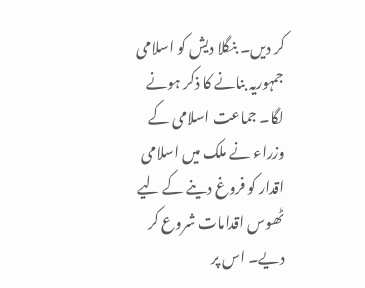کر دیں۔ بنگلا دیش کو اسلامی جمہوریہ بنانے کا ذکر ہونے لگا۔ جماعت اسلامی کے وزراء نے ملک میں اسلامی اقدار کو فروغ دینے کے لیے ٹھوس اقدامات شروع کر دیے۔ اس پر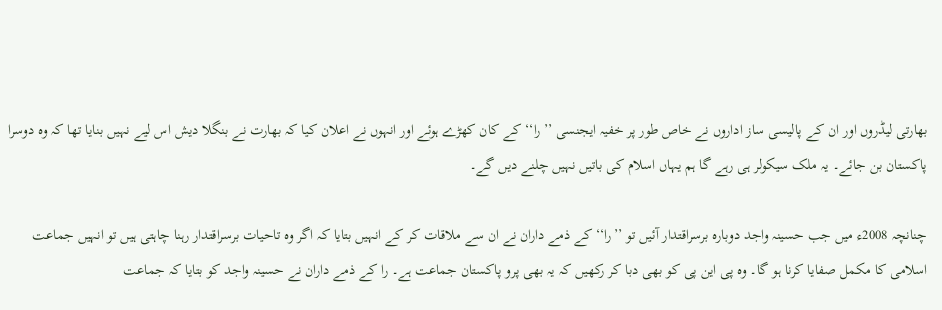بھارتی لیڈروں اور ان کے پالیسی ساز اداروں نے خاص طور پر خفیہ ایجنسی ’’را‘‘ کے کان کھڑے ہوئے اور انہوں نے اعلان کیا کہ بھارت نے بنگلا دیش اس لیے نہیں بنایا تھا کہ وہ دوسرا پاکستان بن جائے۔ یہ ملک سیکولر ہی رہے گا ہم یہاں اسلام کی باتیں نہیں چلنے دیں گے۔

چنانچہ 2008ء میں جب حسینہ واجد دوبارہ برسراقتدار آئیں تو ’’را‘‘ کے ذمے داران نے ان سے ملاقات کر کے انہیں بتایا کہ اگر وہ تاحیات برسراقتدار رہنا چاہتی ہیں تو انہیں جماعت اسلامی کا مکمل صفایا کرنا ہو گا۔ وہ پی این پی کو بھی دبا کر رکھیں کہ یہ بھی پرو پاکستان جماعت ہے۔ را کے ذمے داران نے حسینہ واجد کو بتایا کہ جماعت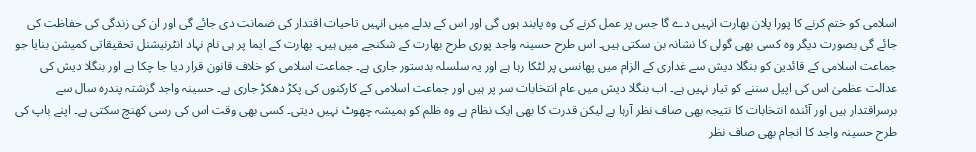اسلامی کو ختم کرنے کا پورا پلان بھارت انہیں دے گا جس پر عمل کرنے کی وہ پابند ہوں گی اور اس کے بدلے میں انہیں تاحیات اقتدار کی ضمانت دی جائے گی اور ان کی زندگی کی حفاظت کی جائے گی بصورت دیگر وہ کسی بھی گولی کا نشانہ بن سکتی ہیں۔ اس طرح حسینہ واجد پوری طرح بھارت کے شکنجے میں ہیں۔ بھارت کے ایما پر ہی نام نہاد انٹرنیشنل تحقیقاتی کمیشن بنایا جو جماعت اسلامی کے قائدین کو بنگلا دیش سے غداری کے الزام میں پھانسی پر لٹکا رہا ہے اور یہ سلسلہ بدستور جاری ہے۔ جماعت اسلامی کو خلاف قانون قرار دیا جا چکا ہے اور بنگلا دیش کی عدالت عظمیٰ اس کی اپیل سننے کو تیار نہیں ہے۔ اب بنگلا دیش میں عام انتخابات سر پر ہیں اور جماعت اسلامی کے کارکنوں کی پکڑ دھکڑ جاری ہے۔ حسینہ واجد گزشتہ پندرہ سال سے برسراقتدار ہیں اور آئندہ انتخابات کا نتیجہ بھی صاف نظر آرہا ہے لیکن قدرت کا بھی ایک نظام ہے وہ ظلم کو ہمیشہ چھوٹ نہیں دیتی۔ کسی بھی وقت اس کی رسی کھنچ سکتی ہے۔ اپنے باپ کی طرح حسینہ واجد کا انجام بھی صاف نظر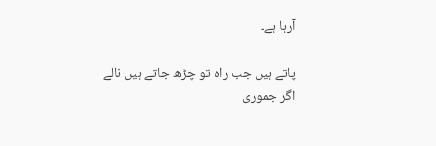آرہا ہے۔

پاتے ہیں جب راہ تو چڑھ جاتے ہیں نالے
اگر جموری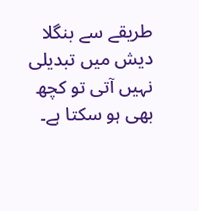طریقے سے بنگلا دیش میں تبدیلی نہیں آتی تو کچھ بھی ہو سکتا ہے۔